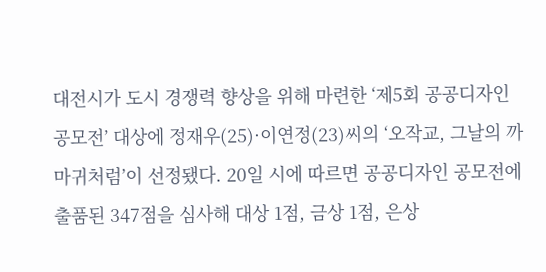대전시가 도시 경쟁력 향상을 위해 마련한 ‘제5회 공공디자인 공모전’ 대상에 정재우(25)·이연정(23)씨의 ‘오작교, 그날의 까마귀처럼’이 선정됐다. 20일 시에 따르면 공공디자인 공모전에 출품된 347점을 심사해 대상 1점, 금상 1점, 은상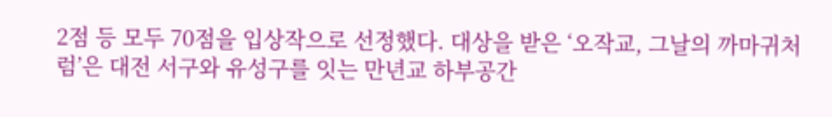2점 등 모두 70점을 입상작으로 선정했다. 대상을 받은 ‘오작교, 그날의 까마귀처럼’은 대전 서구와 유성구를 잇는 만년교 하부공간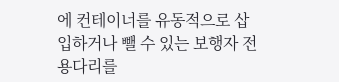에 컨테이너를 유동적으로 삽입하거나 뺄 수 있는 보행자 전용다리를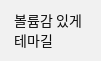볼륨감 있게 테마길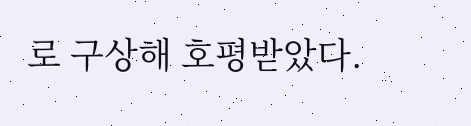로 구상해 호평받았다.